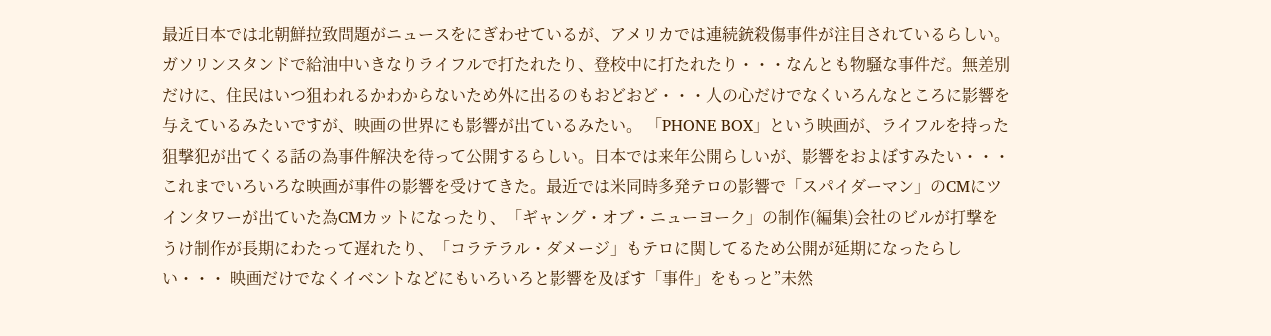最近日本では北朝鮮拉致問題がニュースをにぎわせているが、アメリカでは連続銃殺傷事件が注目されているらしい。ガソリンスタンドで給油中いきなりライフルで打たれたり、登校中に打たれたり・・・なんとも物騒な事件だ。無差別だけに、住民はいつ狙われるかわからないため外に出るのもおどおど・・・人の心だけでなくいろんなところに影響を与えているみたいですが、映画の世界にも影響が出ているみたい。 「PHONE BOX」という映画が、ライフルを持った狙撃犯が出てくる話の為事件解決を待って公開するらしい。日本では来年公開らしいが、影響をおよぼすみたい・・・これまでいろいろな映画が事件の影響を受けてきた。最近では米同時多発テロの影響で「スパイダーマン」のCMにツインタワーが出ていた為CMカットになったり、「ギャング・オブ・ニューヨーク」の制作(編集)会社のビルが打撃をうけ制作が長期にわたって遅れたり、「コラテラル・ダメージ」もテロに関してるため公開が延期になったらしい・・・ 映画だけでなくイベントなどにもいろいろと影響を及ぼす「事件」をもっと”未然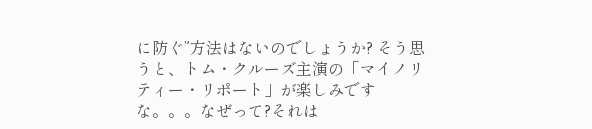に防ぐ”方法はないのでしょうか? そう思うと、トム・クルーズ主演の「マイノリティー・リポート」が楽しみですな。。。なぜって?それは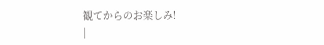観てからのお楽しみ!
|